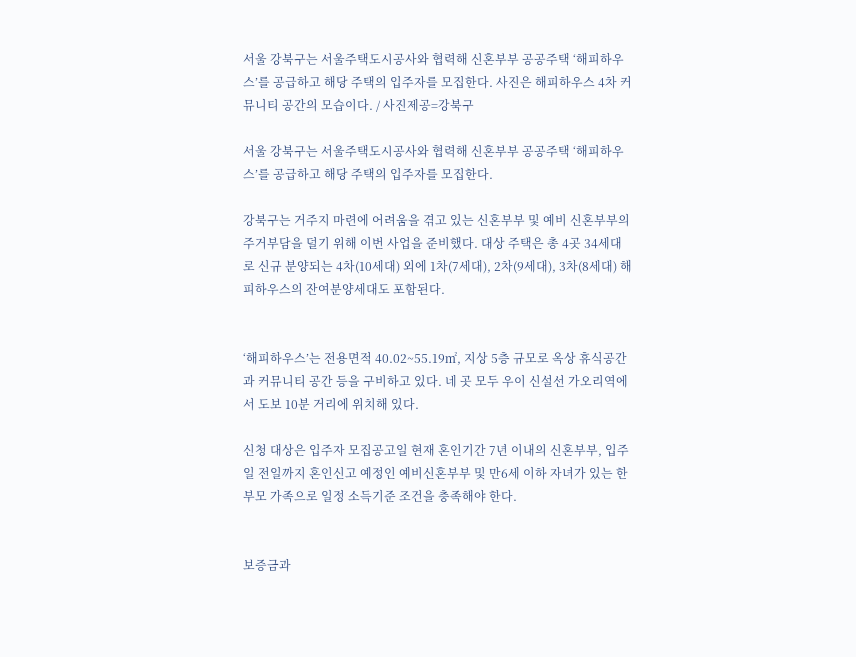서울 강북구는 서울주택도시공사와 협력해 신혼부부 공공주택 ‘해피하우스’를 공급하고 해당 주택의 입주자를 모집한다. 사진은 해피하우스 4차 커뮤니티 공간의 모습이다. / 사진제공=강북구

서울 강북구는 서울주택도시공사와 협력해 신혼부부 공공주택 ‘해피하우스’를 공급하고 해당 주택의 입주자를 모집한다.

강북구는 거주지 마련에 어려움을 겪고 있는 신혼부부 및 예비 신혼부부의 주거부담을 덜기 위해 이번 사업을 준비했다. 대상 주택은 총 4곳 34세대로 신규 분양되는 4차(10세대) 외에 1차(7세대), 2차(9세대), 3차(8세대) 해피하우스의 잔여분양세대도 포함된다.


‘해피하우스’는 전용면적 40.02~55.19㎡, 지상 5층 규모로 옥상 휴식공간과 커뮤니티 공간 등을 구비하고 있다. 네 곳 모두 우이 신설선 가오리역에서 도보 10분 거리에 위치해 있다.

신청 대상은 입주자 모집공고일 현재 혼인기간 7년 이내의 신혼부부, 입주일 전일까지 혼인신고 예정인 예비신혼부부 및 만6세 이하 자녀가 있는 한부모 가족으로 일정 소득기준 조건을 충족해야 한다.


보증금과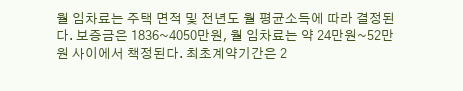월 임차료는 주택 면적 및 전년도 월 평균소득에 따라 결정된다. 보증금은 1836~4050만원, 월 임차료는 약 24만원~52만원 사이에서 책정된다. 최초계약기간은 2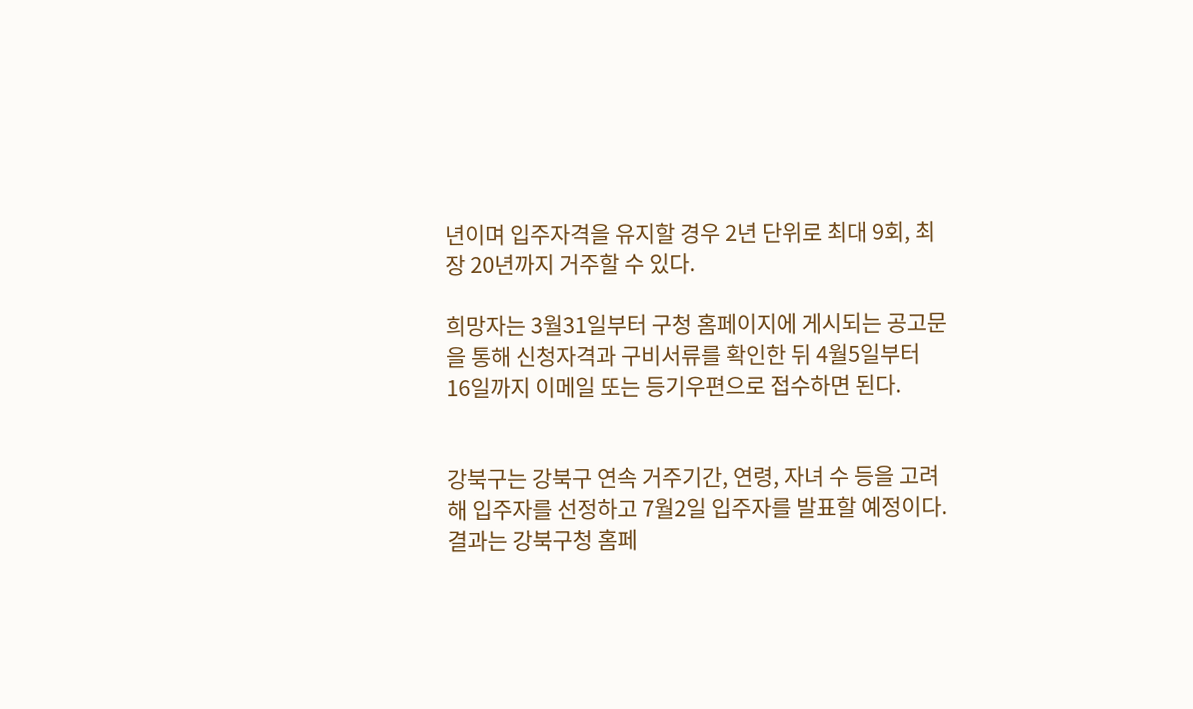년이며 입주자격을 유지할 경우 2년 단위로 최대 9회, 최장 20년까지 거주할 수 있다.

희망자는 3월31일부터 구청 홈페이지에 게시되는 공고문을 통해 신청자격과 구비서류를 확인한 뒤 4월5일부터 16일까지 이메일 또는 등기우편으로 접수하면 된다.


강북구는 강북구 연속 거주기간, 연령, 자녀 수 등을 고려해 입주자를 선정하고 7월2일 입주자를 발표할 예정이다. 결과는 강북구청 홈페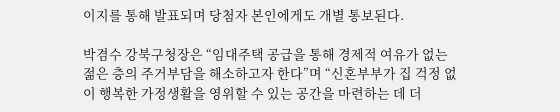이지를 통해 발표되며 당첨자 본인에게도 개별 통보된다.

박겸수 강북구청장은 “임대주택 공급을 통해 경제적 여유가 없는 젊은 층의 주거부담을 해소하고자 한다”며 “신혼부부가 집 걱정 없이 행복한 가정생활을 영위할 수 있는 공간을 마련하는 데 더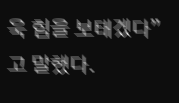욱 힘을 보태겠다”고 말했다.